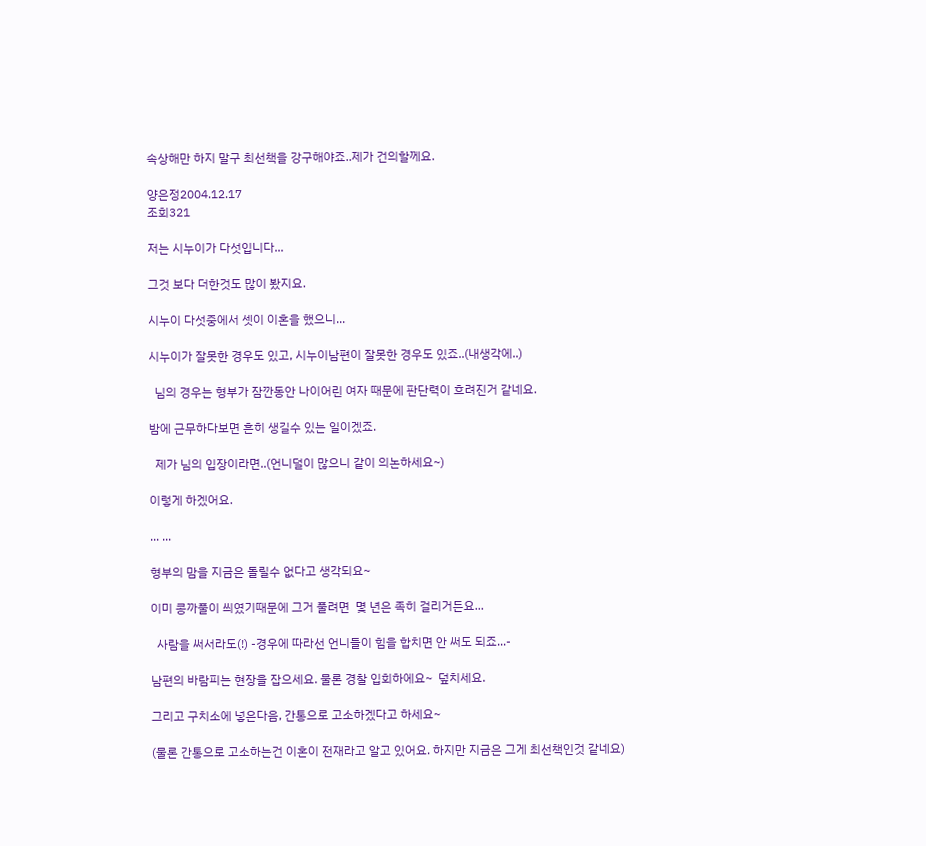속상해만 하지 말구 최선책을 강구해야죠..제가 건의할께요.

양은정2004.12.17
조회321

저는 시누이가 다섯입니다...

그것 보다 더한것도 많이 봤지요.

시누이 다섯중에서 셋이 이혼을 했으니...

시누이가 잘못한 경우도 있고, 시누이남편이 잘못한 경우도 있죠..(내생각에..)

  님의 경우는 형부가 잠깐동안 나이어린 여자 때문에 판단력이 흐려진거 같네요.

밤에 근무하다보면 흔히 생길수 있는 일이겠죠.

  제가 님의 입장이라면..(언니덜이 많으니 같이 의논하세요~)

이렇게 하겠어요.

... ...

형부의 맘을 지금은 돌릴수 없다고 생각되요~

이미 콩까풀이 씌였기때문에 그거 풀려면  몇 년은 족히 걸리거든요...

  사람을 써서라도(!) -경우에 따라선 언니들이 힘을 합치면 안 써도 되죠...-

남편의 바람피는 현장을 잡으세요. 물론 경찰 입회하에요~  덮치세요.

그리고 구치소에 넣은다음, 간통으로 고소하겠다고 하세요~

(물론 간통으로 고소하는건 이혼이 전재라고 알고 있어요. 하지만 지금은 그게 최선책인것 같네요)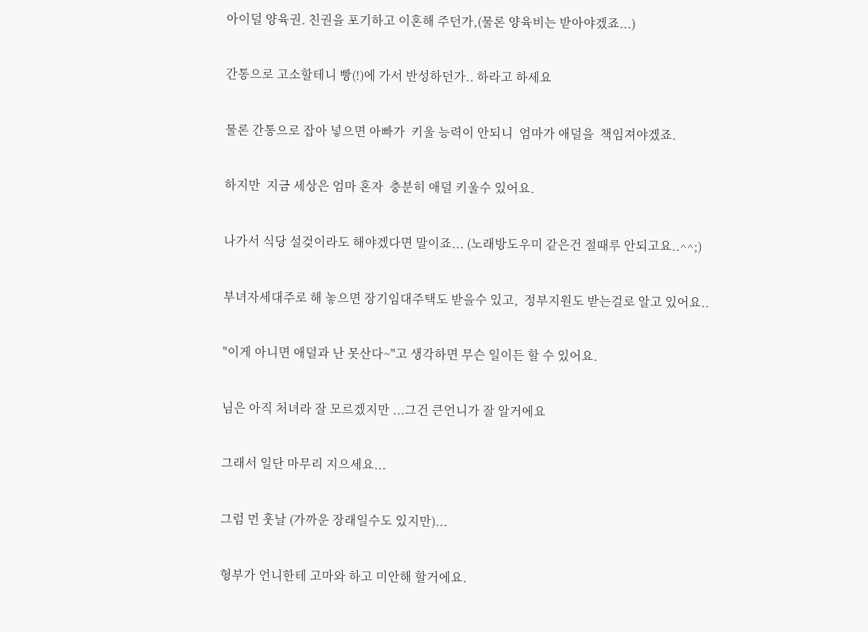아이덜 양육권. 친권을 포기하고 이혼해 주던가,(물론 양육비는 받아야겠죠...)

간통으로 고소할테니 빵(!)에 가서 반성하던가.. 하라고 하세요

물론 간통으로 잡아 넣으면 아빠가  키울 능력이 안되니  엄마가 애덜을  책임져야겠죠.

하지만  지금 세상은 엄마 혼자  충분히 애덜 키울수 있어요.

나가서 식당 설겆이라도 해야겠다면 말이죠... (노래방도우미 같은건 절때루 안되고요..^^;)

부녀자세대주로 해 놓으면 장기임대주택도 받을수 있고,  정부지원도 받는걸로 알고 있어요..

"이게 아니면 애덜과 난 못산다~"고 생각하면 무슨 일이든 할 수 있어요.

님은 아직 처녀라 잘 모르겠지만 ...그건 큰언니가 잘 알거에요

그래서 일단 마무리 지으세요...

그럼 먼 훗날 (가까운 장래일수도 있지만)...

형부가 언니한테 고마와 하고 미안해 할거에요.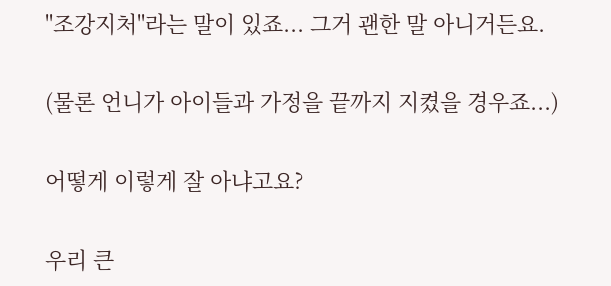"조강지처"라는 말이 있죠... 그거 괜한 말 아니거든요.

(물론 언니가 아이들과 가정을 끝까지 지켰을 경우죠...)

어떻게 이렇게 잘 아냐고요?

우리 큰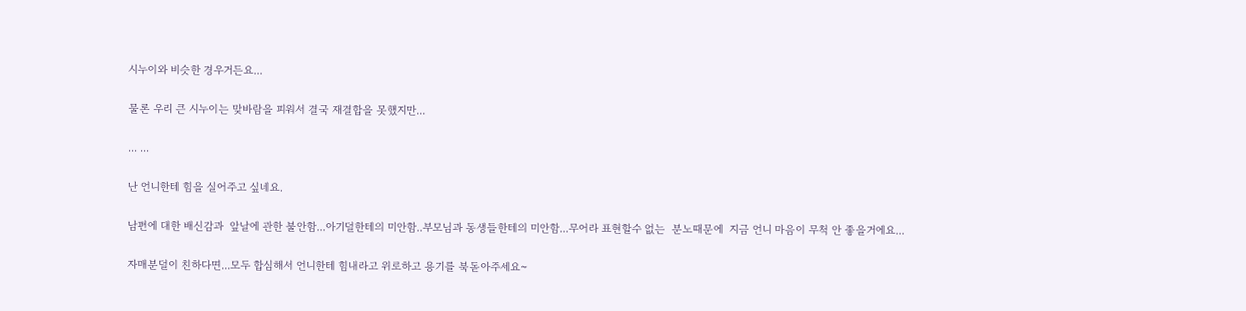시누이와 비슷한 경우거든요...

물론 우리 큰 시누이는 맞바람을 피워서 결국 재결합을 못했지만...

... ...

난 언니한테 힘을 실어주고 싶네요.

남편에 대한 배신감과  앞날에 관한 불안함...아기덜한테의 미안함..부모님과 동생들한테의 미안함...무어라 표현할수 없는  분노때문에  지금 언니 마음이 무척 안 좋을거에요...

자매분덜이 친하다면...모두 합심해서 언니한테 힘내라고 위로하고 용기를 북돋아주세요~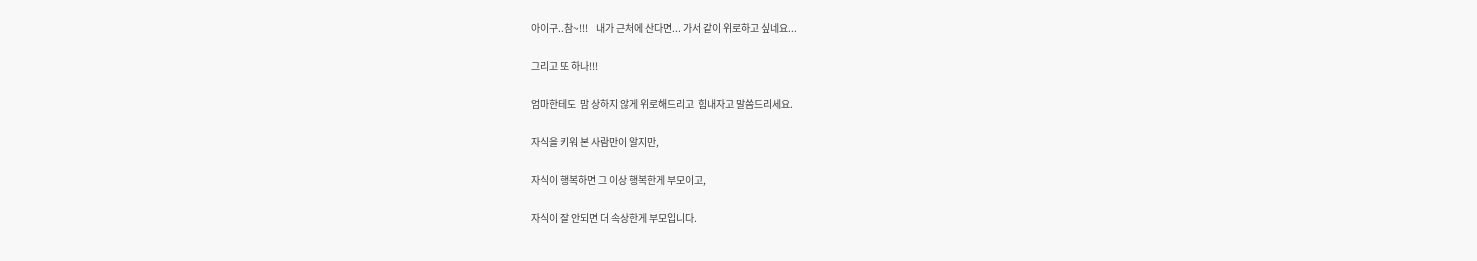아이구..참~!!!    내가 근처에 산다면... 가서 같이 위로하고 싶네요...

그리고 또 하나!!!

엄마한테도  맘 상하지 않게 위로해드리고  힘내자고 말씀드리세요.

자식을 키워 본 사람만이 알지만,

자식이 행복하면 그 이상 행복한게 부모이고,

자식이 잘 안되면 더 속상한게 부모입니다.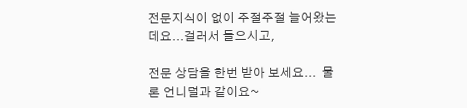전문지식이 없이 주절주절 늘어왔는데요...걸러서 들으시고,

전문 상담을 한번 받아 보세요...  물론 언니덜과 같이요~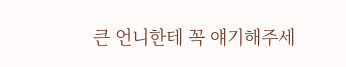큰 언니한테 꼭 얘기해주세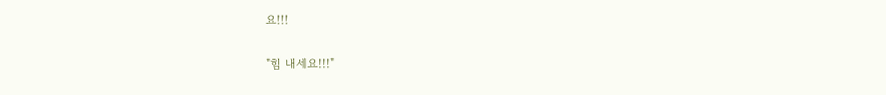요!!!

"힘 내세요!!!"